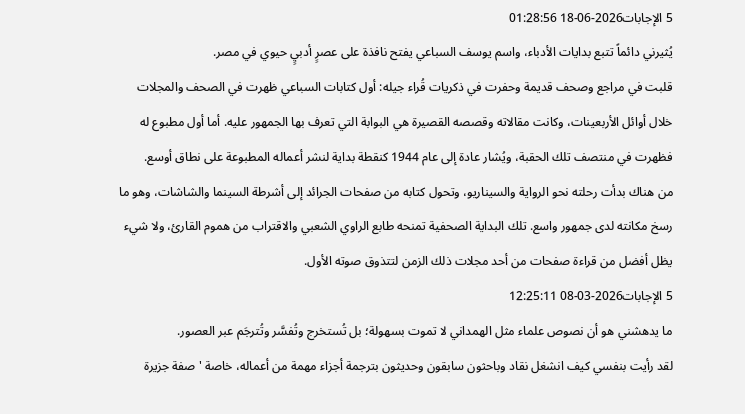5 الإجابات2026-06-18 01:28:56
يُثيرني دائماً تتبع بدايات الأدباء، واسم يوسف السباعي يفتح نافذة على عصرٍ أدبيٍ حيوي في مصر.
قلبت في مراجع وصحف قديمة وحفرت في ذكريات قُراء جيله: أول كتابات السباعي ظهرت في الصحف والمجلات خلال أوائل الأربعينات، وكانت مقالاته وقصصه القصيرة هي البوابة التي تعرف بها الجمهور عليه. أما أول مطبوع له فظهرت في منتصف تلك الحقبة، ويُشار عادة إلى عام 1944 كنقطة بداية لنشر أعماله المطبوعة على نطاق أوسع.
من هناك بدأت رحلته نحو الرواية والسيناريو، وتحول كتابه من صفحات الجرائد إلى أشرطة السينما والشاشات، وهو ما رسخ مكانته لدى جمهور واسع. تلك البداية الصحفية تمنحه طابع الراوي الشعبي والاقتراب من هموم القارئ، ولا شيء يظل أفضل من قراءة صفحات من أحد مجلات ذلك الزمن لتتذوق صوته الأول.
5 الإجابات2026-03-08 12:25:11
ما يدهشني هو أن نصوص علماء مثل الهمداني لا تموت بسهولة؛ بل تُستخرج وتُفسَّر وتُترجَم عبر العصور.
لقد رأيت بنفسي كيف انشغل نقاد وباحثون سابقون وحديثون بترجمة أجزاء مهمة من أعماله، خاصة 'صفة جزيرة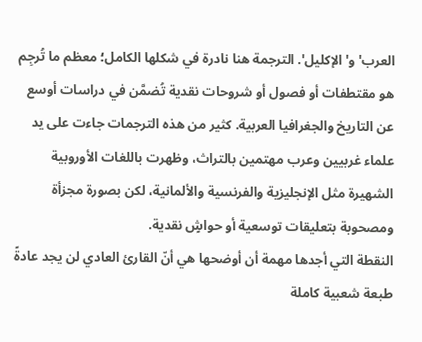العرب' و'الإكليل'. الترجمة هنا نادرة في شكلها الكامل؛ معظم ما تُرجِم هو مقتطفات أو فصول أو شروحات نقدية تُضمَّن في دراسات أوسع عن التاريخ والجغرافيا العربية. كثير من هذه الترجمات جاءت على يد علماء غربيين وعرب مهتمين بالتراث، وظهرت باللغات الأوروبية الشهيرة مثل الإنجليزية والفرنسية والألمانية، لكن بصورة مجزأة ومصحوبة بتعليقات توسعية أو حواشٍ نقدية.
النقطة التي أجدها مهمة أن أوضحها هي أنّ القارئ العادي لن يجد عادةً طبعة شعبية كاملة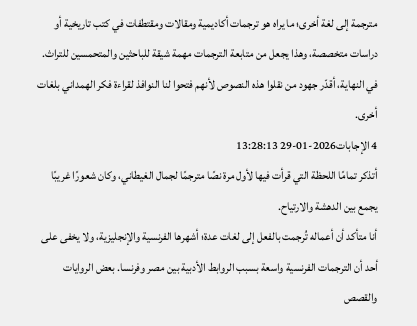مترجمة إلى لغة أخرى؛ ما يراه هو ترجمات أكاديمية ومقالات ومقتطفات في كتب تاريخية أو دراسات متخصصة، وهذا يجعل من متابعة الترجمات مهمة شيقة للباحثين والمتحمسين للتراث. في النهاية، أقدّر جهود من نقلوا هذه النصوص لأنهم فتحوا لنا النوافذ لقراءة فكر الهمداني بلغات أخرى.
4 الإجابات2026-01-29 13:28:13
أتذكر تمامًا اللحظة التي قرأت فيها لأول مرة نصًا مترجمًا لجمال الغيطاني، وكان شعورًا غريبًا يجمع بين الدهشة والارتياح.
أنا متأكد أن أعماله تُرجمت بالفعل إلى لغات عدة؛ أشهرها الفرنسية والإنجليزية، ولا يخفى على أحد أن الترجمات الفرنسية واسعة بسبب الروابط الأدبية بين مصر وفرنسا. بعض الروايات والقصص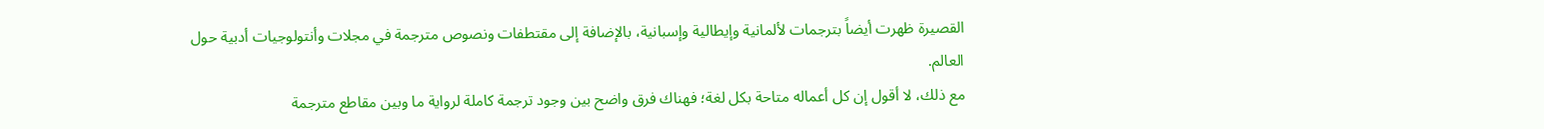القصيرة ظهرت أيضاً بترجمات لألمانية وإيطالية وإسبانية، بالإضافة إلى مقتطفات ونصوص مترجمة في مجلات وأنتولوجيات أدبية حول العالم.
مع ذلك، لا أقول إن كل أعماله متاحة بكل لغة؛ فهناك فرق واضح بين وجود ترجمة كاملة لرواية ما وبين مقاطع مترجمة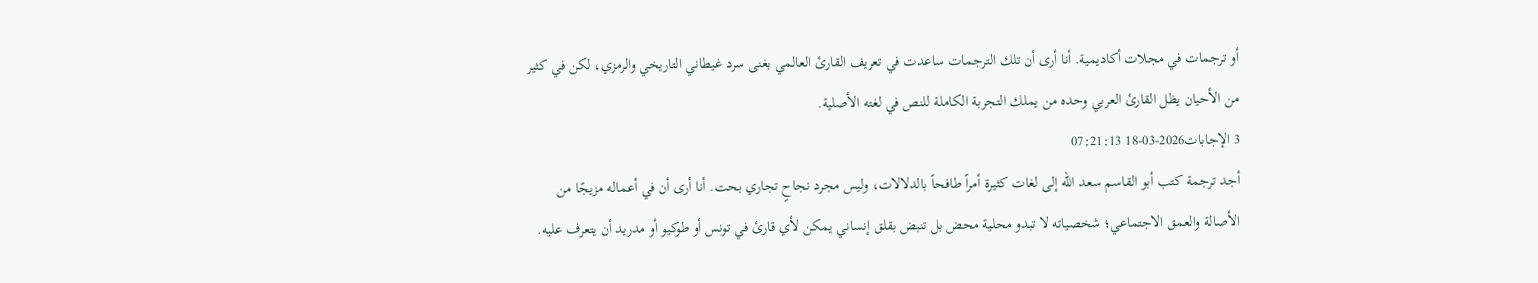أو ترجمات في مجلات أكاديمية. أنا أرى أن تلك الترجمات ساعدت في تعريف القارئ العالمي بغنى سرد غيطاني التاريخي والرمزي، لكن في كثير من الأحيان يظل القارئ العربي وحده من يملك التجربة الكاملة للنص في لغته الأصلية.
3 الإجابات2026-03-18 07:21:13
أجد ترجمة كتب أبو القاسم سعد الله إلى لغات كثيرة أمراً طافحاً بالدلالات، وليس مجرد نجاحٍ تجاري بحت. أنا أرى أن في أعماله مزيجًا من الأصالة والعمق الاجتماعي؛ شخصياته لا تبدو محلية محض بل تنبض بقلق إنساني يمكن لأي قارئ في تونس أو طوكيو أو مدريد أن يتعرف عليه.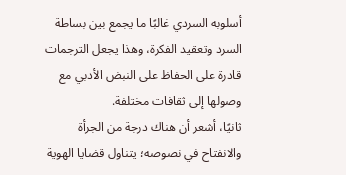أسلوبه السردي غالبًا ما يجمع بين بساطة السرد وتعقيد الفكرة، وهذا يجعل الترجمات قادرة على الحفاظ على النبض الأدبي مع وصولها إلى ثقافات مختلفة.
ثانيًا، أشعر أن هناك درجة من الجرأة والانفتاح في نصوصه؛ يتناول قضايا الهوية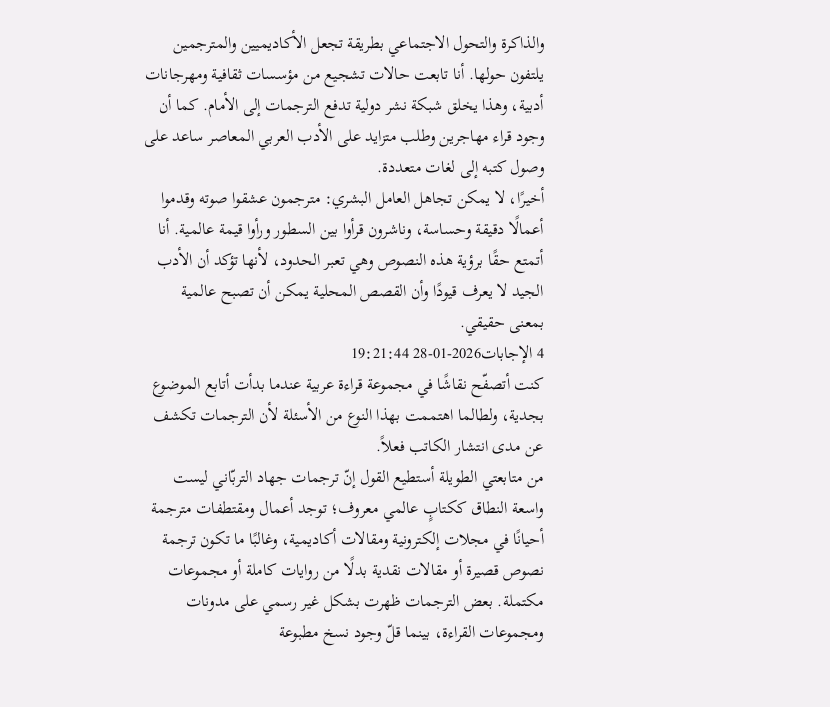والذاكرة والتحول الاجتماعي بطريقة تجعل الأكاديميين والمترجمين يلتفون حولها. أنا تابعت حالات تشجيع من مؤسسات ثقافية ومهرجانات أدبية، وهذا يخلق شبكة نشر دولية تدفع الترجمات إلى الأمام. كما أن وجود قراء مهاجرين وطلب متزايد على الأدب العربي المعاصر ساعد على وصول كتبه إلى لغات متعددة.
أخيرًا، لا يمكن تجاهل العامل البشري: مترجمون عشقوا صوته وقدموا أعمالًا دقيقة وحساسة، وناشرون قرأوا بين السطور ورأوا قيمة عالمية. أنا أتمتع حقًا برؤية هذه النصوص وهي تعبر الحدود، لأنها تؤكد أن الأدب الجيد لا يعرف قيودًا وأن القصص المحلية يمكن أن تصبح عالمية بمعنى حقيقي.
4 الإجابات2026-01-28 19:21:44
كنت أتصفّح نقاشًا في مجموعة قراءة عربية عندما بدأت أتابع الموضوع بجدية، ولطالما اهتممت بهذا النوع من الأسئلة لأن الترجمات تكشف عن مدى انتشار الكاتب فعلاً.
من متابعتي الطويلة أستطيع القول إنّ ترجمات جهاد التربّاني ليست واسعة النطاق ككتابٍ عالمي معروف؛ توجد أعمال ومقتطفات مترجمة أحيانًا في مجلات إلكترونية ومقالات أكاديمية، وغالبًا ما تكون ترجمة نصوص قصيرة أو مقالات نقدية بدلًا من روايات كاملة أو مجموعات مكتملة. بعض الترجمات ظهرت بشكل غير رسمي على مدونات ومجموعات القراءة، بينما قلّ وجود نسخ مطبوعة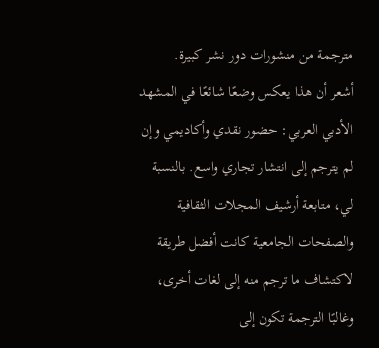مترجمة من منشورات دور نشر كبيرة.
أشعر أن هذا يعكس وضعًا شائعًا في المشهد الأدبي العربي: حضور نقدي وأكاديمي وإن لم يترجم إلى انتشار تجاري واسع. بالنسبة لي، متابعة أرشيف المجلات الثقافية والصفحات الجامعية كانت أفضل طريقة لاكتشاف ما ترجم منه إلى لغات أخرى، وغالبًا الترجمة تكون إلى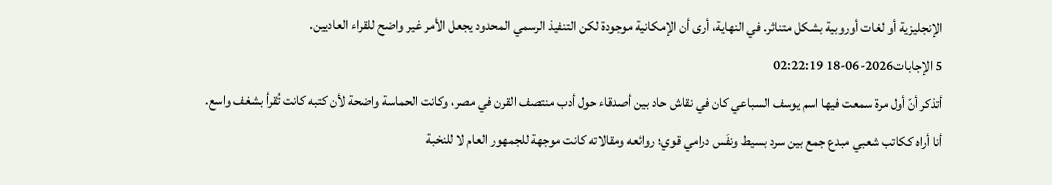الإنجليزية أو لغات أوروبية بشكل متناثر. في النهاية، أرى أن الإمكانية موجودة لكن التنفيذ الرسمي المحدود يجعل الأمر غير واضح للقراء العاديين.
5 الإجابات2026-06-18 02:22:19
أتذكر أنّ أول مرة سمعت فيها اسم يوسف السباعي كان في نقاش حاد بين أصدقاء حول أدب منتصف القرن في مصر، وكانت الحماسة واضحة لأن كتبه كانت تُقرأ بشغف واسع.
أنا أراه ككاتب شعبي مبدع جمع بين سرد بسيط ونفَس درامي قوي؛ روائعه ومقالاته كانت موجهة للجمهور العام لا للنخبة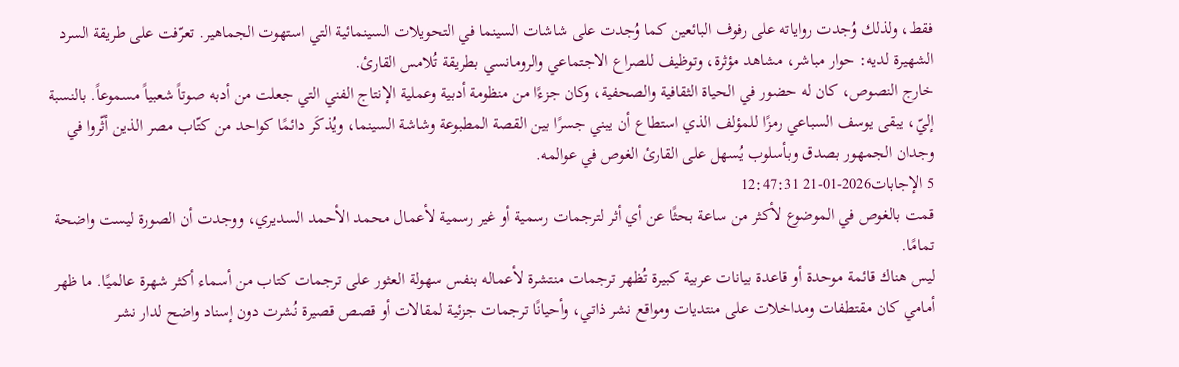فقط، ولذلك وُجدت رواياته على رفوف البائعين كما وُجدت على شاشات السينما في التحويلات السينمائية التي استهوت الجماهير. تعرّفت على طريقة السرد الشهيرة لديه: حوار مباشر، مشاهد مؤثرة، وتوظيف للصراع الاجتماعي والرومانسي بطريقة تُلامس القارئ.
خارج النصوص، كان له حضور في الحياة الثقافية والصحفية، وكان جزءًا من منظومة أدبية وعملية الإنتاج الفني التي جعلت من أدبه صوتاً شعبياً مسموعاً. بالنسبة إليّ، يبقى يوسف السباعي رمزًا للمؤلف الذي استطاع أن يبني جسرًا بين القصة المطبوعة وشاشة السينما، ويُذكَر دائمًا كواحد من كتّاب مصر الذين أثّروا في وجدان الجمهور بصدق وبأسلوب يُسهل على القارئ الغوص في عوالمه.
5 الإجابات2026-01-21 12:47:31
قمت بالغوص في الموضوع لأكثر من ساعة بحثًا عن أي أثر لترجمات رسمية أو غير رسمية لأعمال محمد الأحمد السديري، ووجدت أن الصورة ليست واضحة تمامًا.
ليس هناك قائمة موحدة أو قاعدة بيانات عربية كبيرة تُظهر ترجمات منتشرة لأعماله بنفس سهولة العثور على ترجمات كتاب من أسماء أكثر شهرة عالميًا. ما ظهر أمامي كان مقتطفات ومداخلات على منتديات ومواقع نشر ذاتي، وأحيانًا ترجمات جزئية لمقالات أو قصص قصيرة نُشرت دون إسناد واضح لدار نشر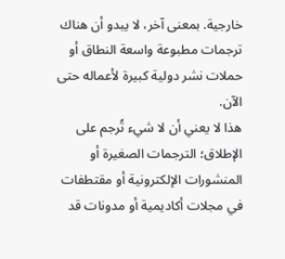خارجية. بمعنى آخر، لا يبدو أن هناك ترجمات مطبوعة واسعة النطاق أو حملات نشر دولية كبيرة لأعماله حتى الآن.
هذا لا يعني أن لا شيء تُرجم على الإطلاق؛ الترجمات الصغيرة أو المنشورات الإلكترونية أو مقتطفات في مجلات أكاديمية أو مدونات قد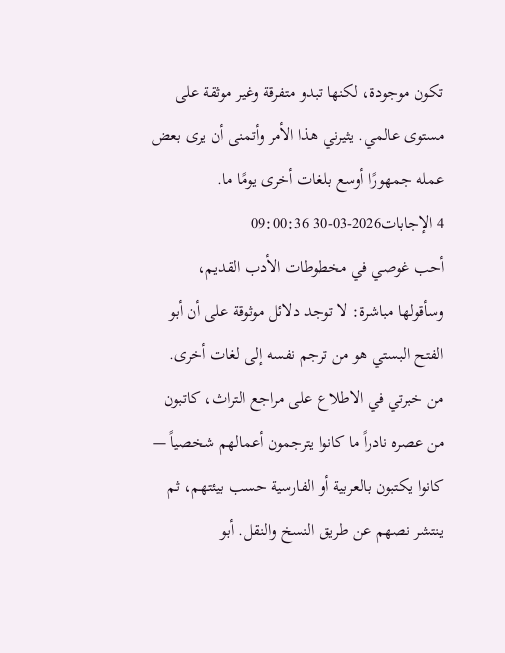تكون موجودة، لكنها تبدو متفرقة وغير موثقة على مستوى عالمي. يثيرني هذا الأمر وأتمنى أن يرى بعض عمله جمهورًا أوسع بلغات أخرى يومًا ما.
4 الإجابات2026-03-30 09:00:36
أحب غوصي في مخطوطات الأدب القديم، وسأقولها مباشرة: لا توجد دلائل موثوقة على أن أبو الفتح البستي هو من ترجم نفسه إلى لغات أخرى.
من خبرتي في الاطلاع على مراجع التراث، كاتبون من عصره نادراً ما كانوا يترجمون أعمالهم شخصياً — كانوا يكتبون بالعربية أو الفارسية حسب بيئتهم، ثم ينتشر نصهم عن طريق النسخ والنقل. أبو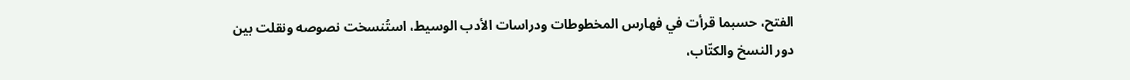الفتح، حسبما قرأت في فهارس المخطوطات ودراسات الأدب الوسيط، استُنسخت نصوصه ونقلت بين دور النسخ والكتّاب،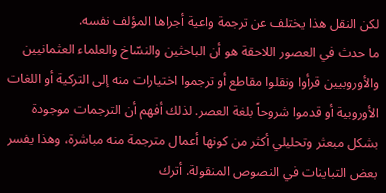لكن النقل هذا يختلف عن ترجمة واعية أجراها المؤلف نفسه.
ما حدث في العصور اللاحقة هو أن الباحثين والنسّاخ والعلماء العثمانيين والأوروبيين قرأوا ونقلوا مقاطع أو ترجموا اختيارات منه إلى التركية أو اللغات الأوروبية أو قدموا شروحاً بلغة العصر. لذلك أفهم أن الترجمات موجودة بشكل مبعثر وتحليلي أكثر من كونها أعمال مترجمة منه مباشرة، وهذا يفسر بعض التباينات في النصوص المنقولة. أترك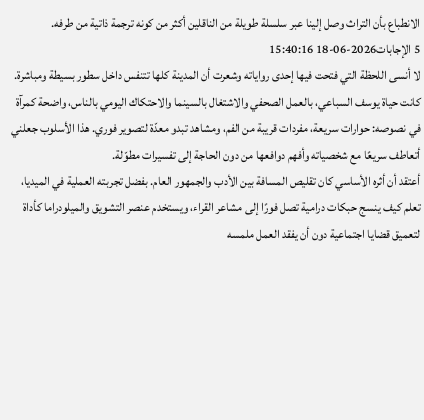الانطباع بأن التراث وصل إلينا عبر سلسلة طويلة من الناقلين أكثر من كونه ترجمة ذاتية من طرفه.
5 الإجابات2026-06-18 15:40:16
لا أنسى اللحظة التي فتحت فيها إحدى رواياته وشعرت أن المدينة كلها تتنفس داخل سطور بسيطة ومباشرة. كانت حياة يوسف السباعي، بالعمل الصحفي والاشتغال بالسينما والاحتكاك اليومي بالناس، واضحة كمرآة في نصوصه: حوارات سريعة، مفردات قريبة من الفم، ومشاهد تبدو معدّة لتصوير فوري. هذا الأسلوب جعلني أتعاطف سريعًا مع شخصياته وأفهم دوافعها من دون الحاجة إلى تفسيرات مطوّلة.
أعتقد أن أثره الأساسي كان تقليص المسافة بين الأدب والجمهور العام. بفضل تجربته العملية في الميديا، تعلم كيف ينسج حبكات درامية تصل فورًا إلى مشاعر القراء، ويستخدم عنصر التشويق والميلودراما كأداة لتعميق قضايا اجتماعية دون أن يفقد العمل ملمسه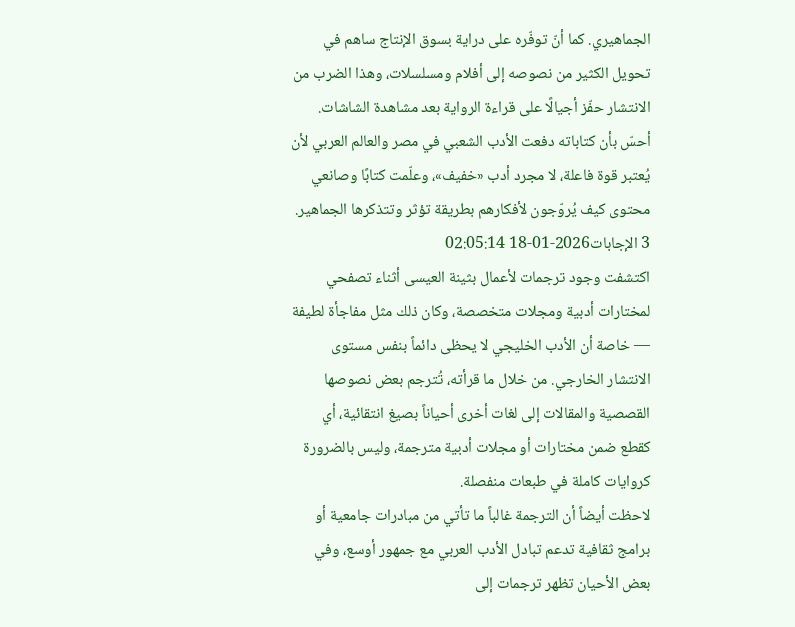الجماهيري. كما أنّ توفّره على دراية بسوق الإنتاج ساهم في تحويل الكثير من نصوصه إلى أفلام ومسلسلات، وهذا الضرب من الانتشار حفّز أجيالًا على قراءة الرواية بعد مشاهدة الشاشات.
أحسّ بأن كتاباته دفعت الأدب الشعبي في مصر والعالم العربي لأن يُعتبر قوة فاعلة، لا مجرد أدب «خفيف»، وعلّمت كتابًا وصانعي محتوى كيف يُروّجون لأفكارهم بطريقة تؤثر وتتذكرها الجماهير.
3 الإجابات2026-01-18 02:05:14
اكتشفت وجود ترجمات لأعمال بثينة العيسى أثناء تصفحي لمختارات أدبية ومجلات متخصصة، وكان ذلك مثل مفاجأة لطيفة — خاصة أن الأدب الخليجي لا يحظى دائماً بنفس مستوى الانتشار الخارجي. من خلال ما قرأته، تُترجم بعض نصوصها القصصية والمقالات إلى لغات أخرى أحياناً بصيغ انتقائية، أي كقطع ضمن مختارات أو مجلات أدبية مترجمة، وليس بالضرورة كروايات كاملة في طبعات منفصلة.
لاحظت أيضاً أن الترجمة غالباً ما تأتي من مبادرات جامعية أو برامج ثقافية تدعم تبادل الأدب العربي مع جمهور أوسع، وفي بعض الأحيان تظهر ترجمات إلى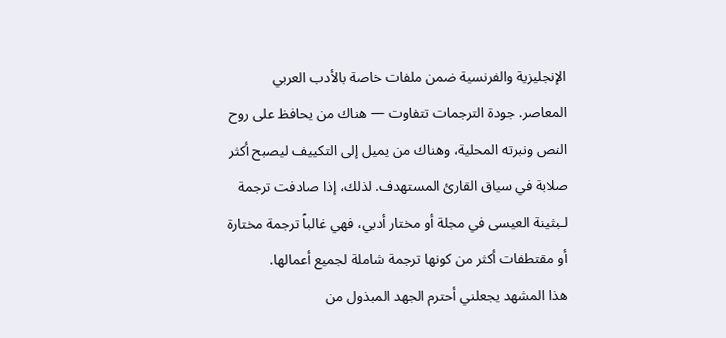الإنجليزية والفرنسية ضمن ملفات خاصة بالأدب العربي المعاصر. جودة الترجمات تتفاوت — هناك من يحافظ على روح النص ونبرته المحلية، وهناك من يميل إلى التكييف ليصبح أكثر صلابة في سياق القارئ المستهدف. لذلك، إذا صادفت ترجمة لـبثينة العيسى في مجلة أو مختار أدبي، فهي غالباً ترجمة مختارة أو مقتطفات أكثر من كونها ترجمة شاملة لجميع أعمالها.
هذا المشهد يجعلني أحترم الجهد المبذول من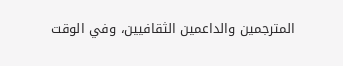المترجمين والداعمين الثقافيين، وفي الوقت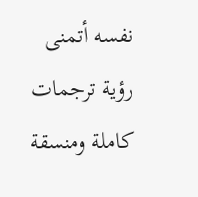نفسه أتمنى رؤية ترجمات كاملة ومنسقة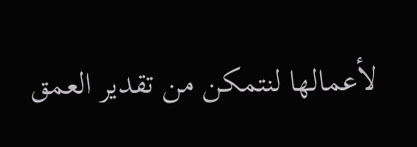لأعمالها لنتمكن من تقدير العمق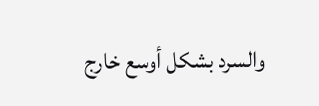والسرد بشكل أوسع خارج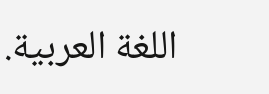اللغة العربية.